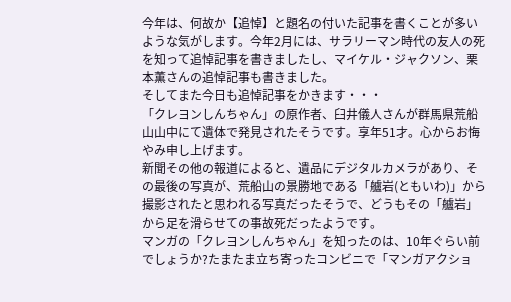今年は、何故か【追悼】と題名の付いた記事を書くことが多いような気がします。今年2月には、サラリーマン時代の友人の死を知って追悼記事を書きましたし、マイケル・ジャクソン、栗本薫さんの追悼記事も書きました。
そしてまた今日も追悼記事をかきます・・・
「クレヨンしんちゃん」の原作者、臼井儀人さんが群馬県荒船山山中にて遺体で発見されたそうです。享年51才。心からお悔やみ申し上げます。
新聞その他の報道によると、遺品にデジタルカメラがあり、その最後の写真が、荒船山の景勝地である「艫岩(ともいわ)」から撮影されたと思われる写真だったそうで、どうもその「艫岩」から足を滑らせての事故死だったようです。
マンガの「クレヨンしんちゃん」を知ったのは、10年ぐらい前でしょうか?たまたま立ち寄ったコンビニで「マンガアクショ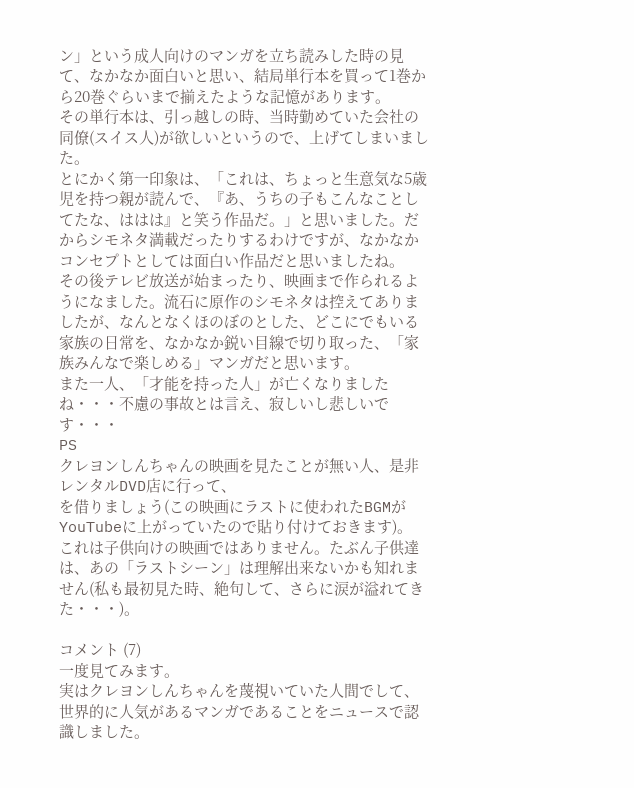ン」という成人向けのマンガを立ち読みした時の見て、なかなか面白いと思い、結局単行本を買って1巻から20巻ぐらいまで揃えたような記憶があります。
その単行本は、引っ越しの時、当時勤めていた会社の同僚(スイス人)が欲しいというので、上げてしまいました。
とにかく第一印象は、「これは、ちょっと生意気な5歳児を持つ親が読んで、『あ、うちの子もこんなことしてたな、ははは』と笑う作品だ。」と思いました。だからシモネタ満載だったりするわけですが、なかなかコンセプトとしては面白い作品だと思いましたね。
その後テレビ放送が始まったり、映画まで作られるようになました。流石に原作のシモネタは控えてありましたが、なんとなくほのぼのとした、どこにでもいる家族の日常を、なかなか鋭い目線で切り取った、「家族みんなで楽しめる」マンガだと思います。
また一人、「才能を持った人」が亡くなりましたね・・・不慮の事故とは言え、寂しいし悲しいです・・・
PS
クレヨンしんちゃんの映画を見たことが無い人、是非レンタルDVD店に行って、
を借りましょう(この映画にラストに使われたBGMがYouTubeに上がっていたので貼り付けておきます)。
これは子供向けの映画ではありません。たぶん子供達は、あの「ラストシーン」は理解出来ないかも知れません(私も最初見た時、絶句して、さらに涙が溢れてきた・・・)。

コメント (7)
一度見てみます。
実はクレヨンしんちゃんを蔑視いていた人間でして、世界的に人気があるマンガであることをニュースで認識しました。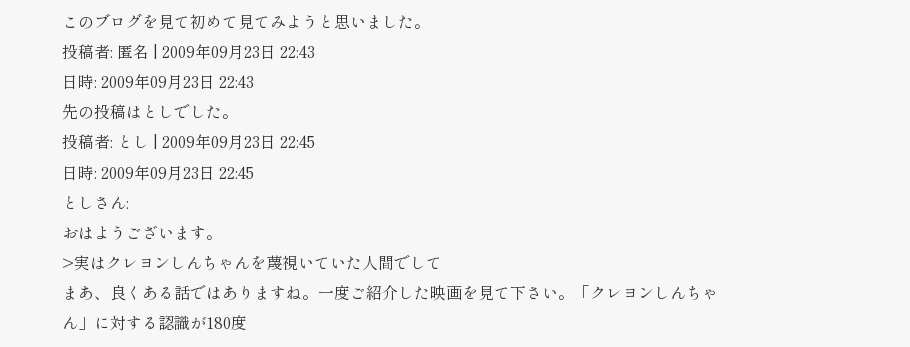このブログを見て初めて見てみようと思いました。
投稿者: 匿名 | 2009年09月23日 22:43
日時: 2009年09月23日 22:43
先の投稿はとしでした。
投稿者: とし | 2009年09月23日 22:45
日時: 2009年09月23日 22:45
としさん:
おはようございます。
>実はクレヨンしんちゃんを蔑視いていた人間でして
まあ、良くある話ではありますね。一度ご紹介した映画を見て下さい。「クレヨンしんちゃん」に対する認識が180度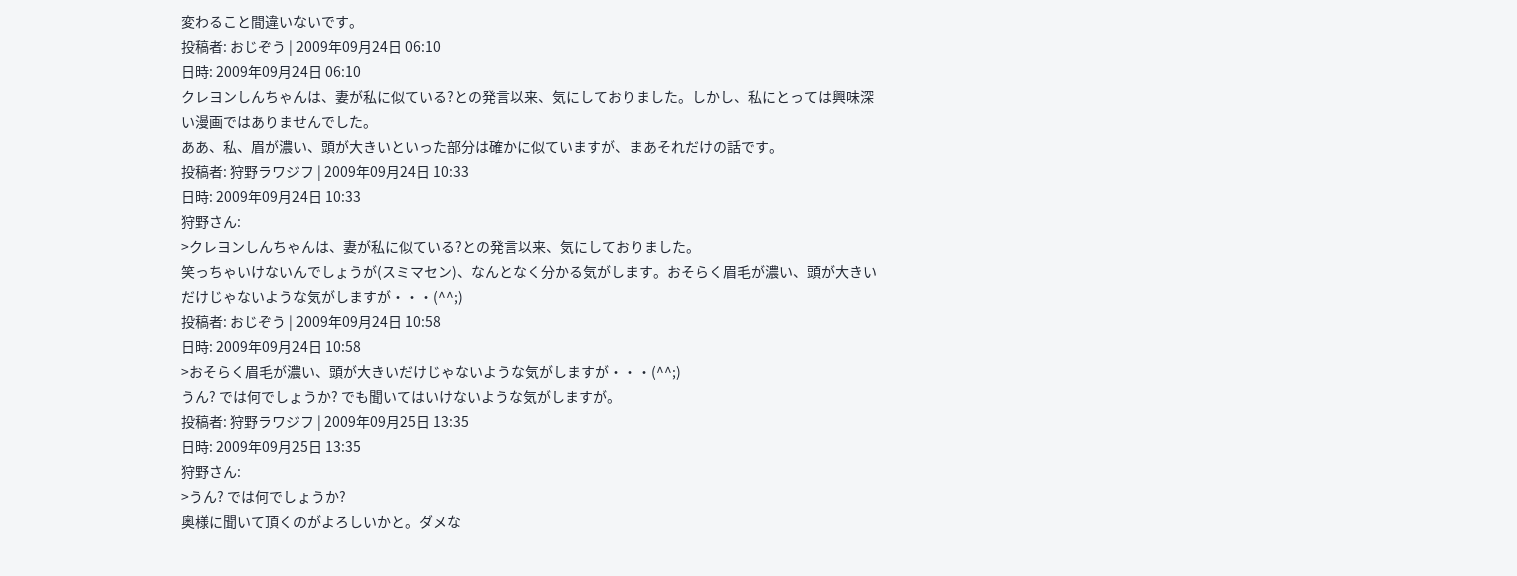変わること間違いないです。
投稿者: おじぞう | 2009年09月24日 06:10
日時: 2009年09月24日 06:10
クレヨンしんちゃんは、妻が私に似ている?との発言以来、気にしておりました。しかし、私にとっては興味深い漫画ではありませんでした。
ああ、私、眉が濃い、頭が大きいといった部分は確かに似ていますが、まあそれだけの話です。
投稿者: 狩野ラワジフ | 2009年09月24日 10:33
日時: 2009年09月24日 10:33
狩野さん:
>クレヨンしんちゃんは、妻が私に似ている?との発言以来、気にしておりました。
笑っちゃいけないんでしょうが(スミマセン)、なんとなく分かる気がします。おそらく眉毛が濃い、頭が大きいだけじゃないような気がしますが・・・(^^;)
投稿者: おじぞう | 2009年09月24日 10:58
日時: 2009年09月24日 10:58
>おそらく眉毛が濃い、頭が大きいだけじゃないような気がしますが・・・(^^;)
うん? では何でしょうか? でも聞いてはいけないような気がしますが。
投稿者: 狩野ラワジフ | 2009年09月25日 13:35
日時: 2009年09月25日 13:35
狩野さん:
>うん? では何でしょうか?
奥様に聞いて頂くのがよろしいかと。ダメな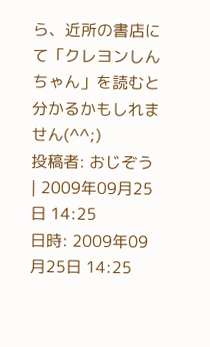ら、近所の書店にて「クレヨンしんちゃん」を読むと分かるかもしれません(^^;)
投稿者: おじぞう | 2009年09月25日 14:25
日時: 2009年09月25日 14:25